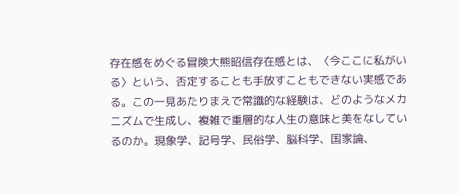存在感をめぐる冒険大熊昭信存在感とは、〈今ここに私がいる〉という、否定することも手放すこともできない実感である。この一見あたりまえで常識的な経験は、どのようなメカニズムで生成し、複雑で重層的な人生の意味と美をなしているのか。現象学、記号学、民俗学、脳科学、国家論、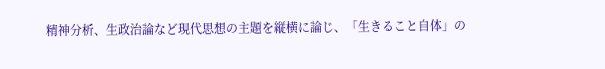精神分析、生政治論など現代思想の主題を縦横に論じ、「生きること自体」の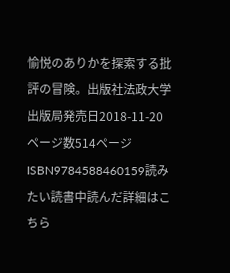愉悦のありかを探索する批評の冒険。出版社法政大学出版局発売日2018-11-20ページ数514ページISBN9784588460159読みたい読書中読んだ詳細はこちら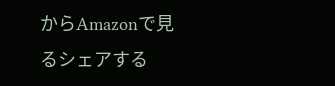からAmazonで見るシェアする